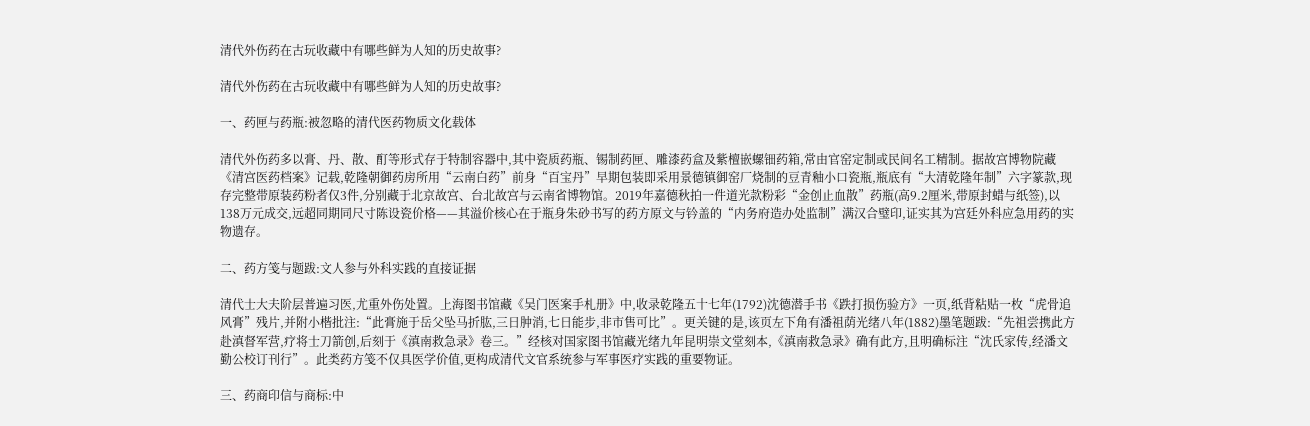清代外伤药在古玩收藏中有哪些鲜为人知的历史故事?

清代外伤药在古玩收藏中有哪些鲜为人知的历史故事?

一、药匣与药瓶:被忽略的清代医药物质文化载体

清代外伤药多以膏、丹、散、酊等形式存于特制容器中,其中瓷质药瓶、锡制药匣、雕漆药盒及紫檀嵌螺钿药箱,常由官窑定制或民间名工精制。据故宫博物院藏《清宫医药档案》记载,乾隆朝御药房所用“云南白药”前身“百宝丹”早期包装即采用景德镇御窑厂烧制的豆青釉小口瓷瓶,瓶底有“大清乾隆年制”六字篆款,现存完整带原装药粉者仅3件,分别藏于北京故宫、台北故宫与云南省博物馆。2019年嘉德秋拍一件道光款粉彩“金创止血散”药瓶(高9.2厘米,带原封蜡与纸签),以138万元成交,远超同期同尺寸陈设瓷价格——其溢价核心在于瓶身朱砂书写的药方原文与钤盖的“内务府造办处监制”满汉合璧印,证实其为宫廷外科应急用药的实物遗存。

二、药方笺与题跋:文人参与外科实践的直接证据

清代士大夫阶层普遍习医,尤重外伤处置。上海图书馆藏《吴门医案手札册》中,收录乾隆五十七年(1792)沈德潜手书《跌打损伤验方》一页,纸背粘贴一枚“虎骨追风膏”残片,并附小楷批注:“此膏施于岳父坠马折肱,三日肿消,七日能步,非市售可比”。更关键的是,该页左下角有潘祖荫光绪八年(1882)墨笔题跋:“先祖尝携此方赴滇督军营,疗将士刀箭创,后刻于《滇南救急录》卷三。”经核对国家图书馆藏光绪九年昆明崇文堂刻本,《滇南救急录》确有此方,且明确标注“沈氏家传,经潘文勤公校订刊行”。此类药方笺不仅具医学价值,更构成清代文官系统参与军事医疗实践的重要物证。

三、药商印信与商标:中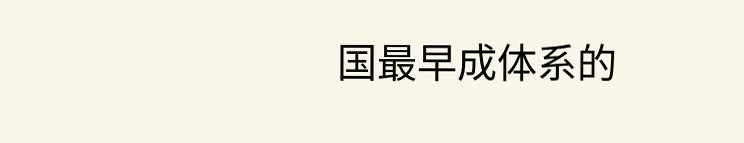国最早成体系的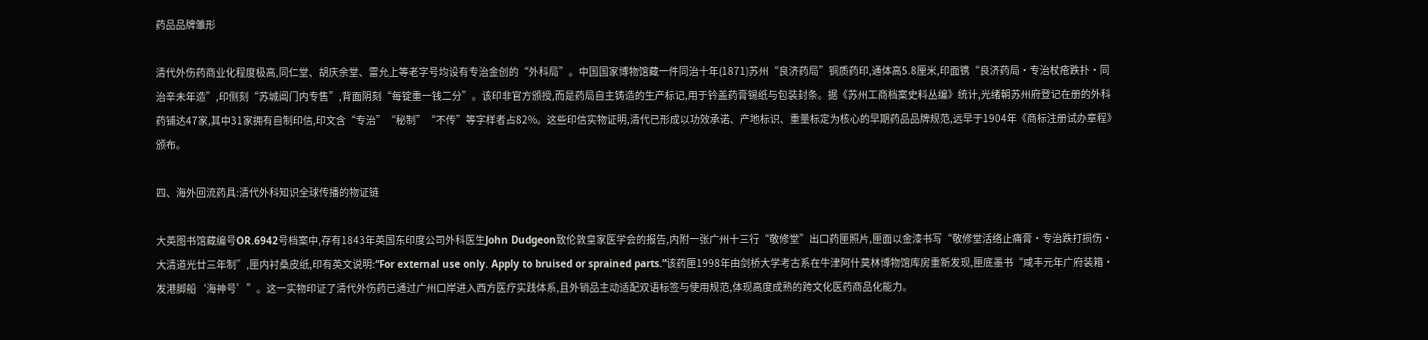药品品牌雏形

清代外伤药商业化程度极高,同仁堂、胡庆余堂、雷允上等老字号均设有专治金创的“外科局”。中国国家博物馆藏一件同治十年(1871)苏州“良济药局”铜质药印,通体高5.8厘米,印面镌“良济药局·专治杖疮跌扑·同治辛未年造”,印侧刻“苏城阊门内专售”,背面阴刻“每锭重一钱二分”。该印非官方颁授,而是药局自主铸造的生产标记,用于钤盖药膏锡纸与包装封条。据《苏州工商档案史料丛编》统计,光绪朝苏州府登记在册的外科药铺达47家,其中31家拥有自制印信,印文含“专治”“秘制”“不传”等字样者占82%。这些印信实物证明,清代已形成以功效承诺、产地标识、重量标定为核心的早期药品品牌规范,远早于1904年《商标注册试办章程》颁布。

四、海外回流药具:清代外科知识全球传播的物证链

大英图书馆藏编号OR.6942号档案中,存有1843年英国东印度公司外科医生John Dudgeon致伦敦皇家医学会的报告,内附一张广州十三行“敬修堂”出口药匣照片,匣面以金漆书写“敬修堂活络止痛膏·专治跌打损伤·大清道光廿三年制”,匣内衬桑皮纸,印有英文说明:“For external use only. Apply to bruised or sprained parts.”该药匣1998年由剑桥大学考古系在牛津阿什莫林博物馆库房重新发现,匣底墨书“咸丰元年广府装箱·发港脚船‘海神号’”。这一实物印证了清代外伤药已通过广州口岸进入西方医疗实践体系,且外销品主动适配双语标签与使用规范,体现高度成熟的跨文化医药商品化能力。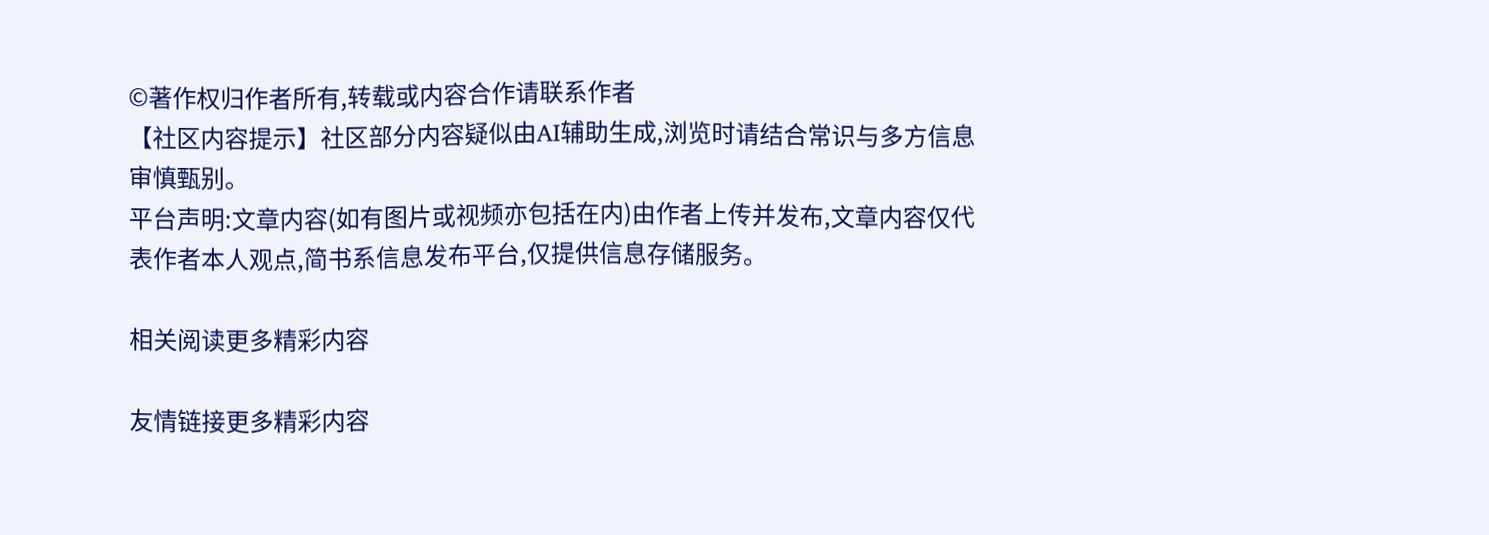©著作权归作者所有,转载或内容合作请联系作者
【社区内容提示】社区部分内容疑似由AI辅助生成,浏览时请结合常识与多方信息审慎甄别。
平台声明:文章内容(如有图片或视频亦包括在内)由作者上传并发布,文章内容仅代表作者本人观点,简书系信息发布平台,仅提供信息存储服务。

相关阅读更多精彩内容

友情链接更多精彩内容